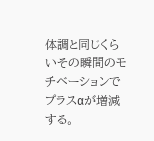体調と同じくらいその瞬間のモチベーションでプラスαが増減する。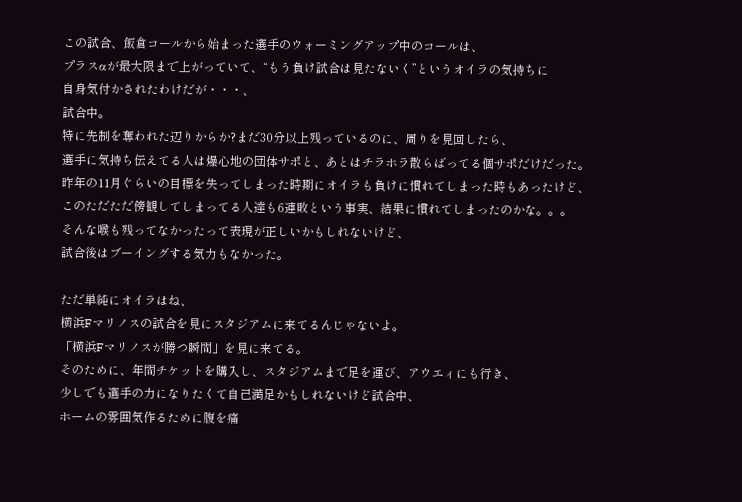この試合、飯倉コールから始まった選手のウォーミングアップ中のコールは、
プラスαが最大限まで上がっていて、“もう負け試合は見たないく”というオイラの気持ちに
自身気付かされたわけだが・・・、
試合中。
特に先制を奪われた辺りからか?まだ30分以上残っているのに、周りを見回したら、
選手に気持ち伝えてる人は爆心地の団体サポと、あとはチラホラ散らばってる個サポだけだった。
昨年の11月ぐらいの目標を失ってしまった時期にオイラも負けに慣れてしまった時もあったけど、
このただただ傍観してしまってる人達も6連敗という事実、結果に慣れてしまったのかな。。。
そんな喉も残ってなかったって表現が正しいかもしれないけど、
試合後はブーイングする気力もなかった。

ただ単純にオイラはね、
横浜Fマリノスの試合を見にスタジアムに来てるんじゃないよ。
「横浜Fマリノスが勝つ瞬間」を見に来てる。
そのために、年間チケットを購入し、スタジアムまで足を運び、アウエィにも行き、
少しでも選手の力になりたくて自己満足かもしれないけど試合中、
ホームの雰囲気作るために腹を痛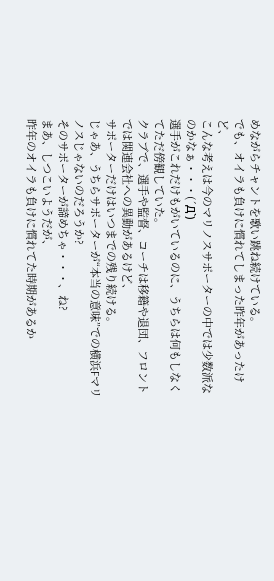めながらチャントを歌い跳ね続けている。
でも、オイラも負けに慣れてしまった昨年があったけど、
こんな考えは今のマリノスサポーターの中では少数派なのかなぁ・・・(´Д`)
選手がこれだけもがいているのに、うちらは何もしなくてただ傍観していた。
クラブで、選手や監督、コーチは移籍や退団、フロントでは関連会社への異動があるけど、
サポーターだけはいつまでの残り続ける。
じゃあ、うちらサポーターが“本当の意味”での横浜Fマリノスじゃないのだろうか?
そのサポーターが諦めちゃ・・・、ね?
まあ、しつこいようだが、
昨年のオイラも負けに慣れてた時期があるか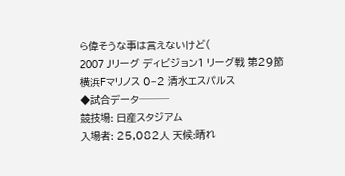ら偉そうな事は言えないけど(
2007 Jリーグ ディビジョン1 リーグ戦 第29節
横浜Fマリノス 0−2 清水エスパルス
◆試合データ───
競技場: 日産スタジアム
入場者: 25,082人 天候:晴れ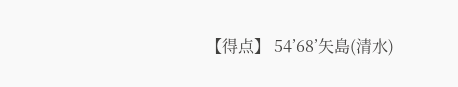【得点】 54’68’矢島(清水)